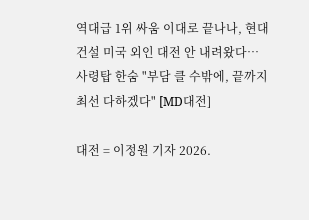역대급 1위 싸움 이대로 끝나나, 현대건설 미국 외인 대전 안 내려왔다…사령탑 한숨 "부담 클 수밖에, 끝까지 최선 다하겠다" [MD대전]

대전 = 이정원 기자 2026.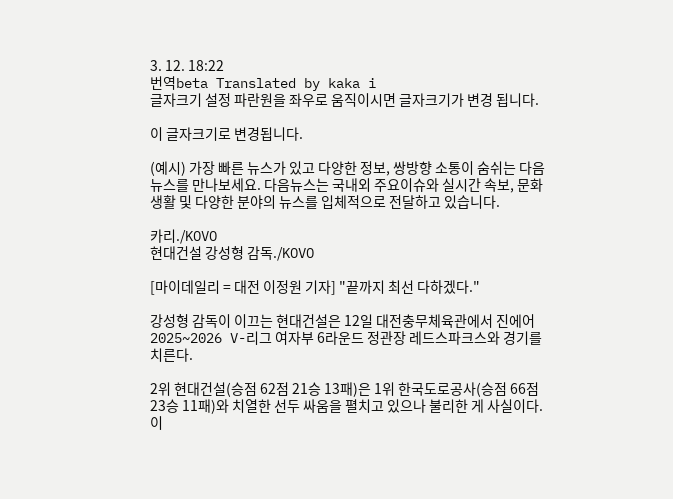3. 12. 18:22
번역beta Translated by kaka i
글자크기 설정 파란원을 좌우로 움직이시면 글자크기가 변경 됩니다.

이 글자크기로 변경됩니다.

(예시) 가장 빠른 뉴스가 있고 다양한 정보, 쌍방향 소통이 숨쉬는 다음뉴스를 만나보세요. 다음뉴스는 국내외 주요이슈와 실시간 속보, 문화생활 및 다양한 분야의 뉴스를 입체적으로 전달하고 있습니다.

카리./KOVO
현대건설 강성형 감독./KOVO

[마이데일리 = 대전 이정원 기자] "끝까지 최선 다하겠다."

강성형 감독이 이끄는 현대건설은 12일 대전충무체육관에서 진에어 2025~2026 V-리그 여자부 6라운드 정관장 레드스파크스와 경기를 치른다.

2위 현대건설(승점 62점 21승 13패)은 1위 한국도로공사(승점 66점 23승 11패)와 치열한 선두 싸움을 펼치고 있으나 불리한 게 사실이다. 이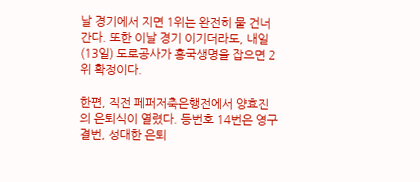날 경기에서 지면 1위는 완전히 물 건너간다. 또한 이날 경기 이기더라도, 내일(13일) 도로공사가 흥국생명을 잡으면 2위 확정이다.

한편, 직전 페퍼저축은행전에서 양효진의 은퇴식이 열렸다. 등번호 14번은 영구결번, 성대한 은퇴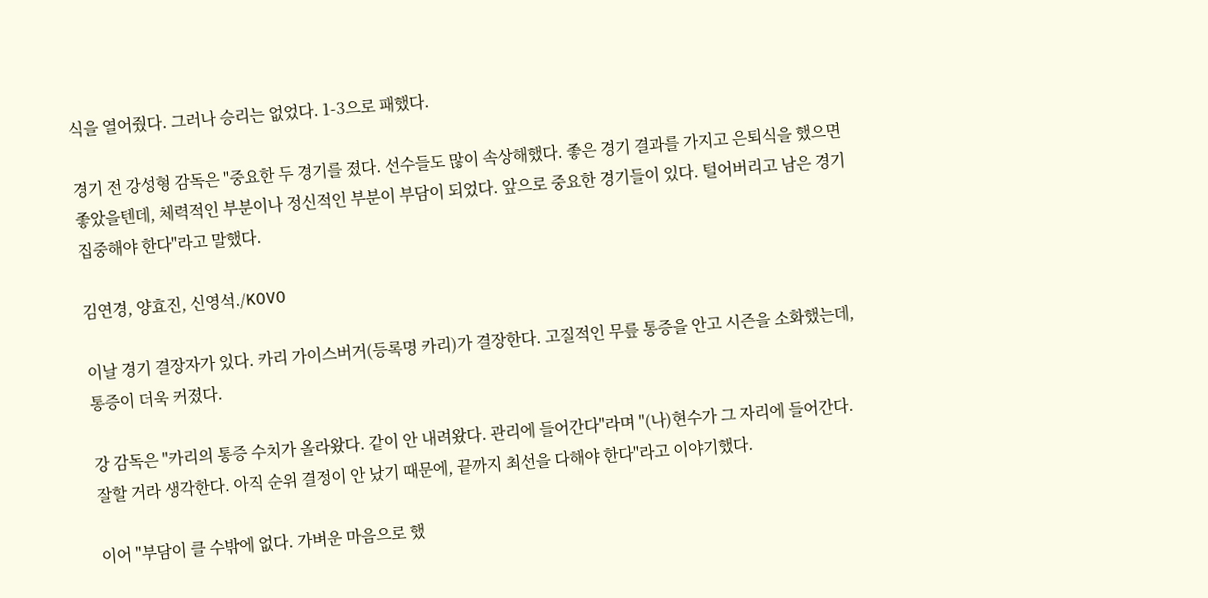식을 열어줬다. 그러나 승리는 없었다. 1-3으로 패했다.

경기 전 강성형 감독은 "중요한 두 경기를 졌다. 선수들도 많이 속상해했다. 좋은 경기 결과를 가지고 은퇴식을 했으면 좋았을텐데, 체력적인 부분이나 정신적인 부분이 부담이 되었다. 앞으로 중요한 경기들이 있다. 털어버리고 남은 경기 집중해야 한다"라고 말했다.

김연경, 양효진, 신영석./KOVO

이날 경기 결장자가 있다. 카리 가이스버거(등록명 카리)가 결장한다. 고질적인 무릎 통증을 안고 시즌을 소화했는데, 통증이 더욱 커졌다.

강 감독은 "카리의 통증 수치가 올라왔다. 같이 안 내려왔다. 관리에 들어간다"라며 "(나)현수가 그 자리에 들어간다. 잘할 거라 생각한다. 아직 순위 결정이 안 났기 때문에, 끝까지 최선을 다해야 한다"라고 이야기했다.

이어 "부담이 클 수밖에 없다. 가벼운 마음으로 했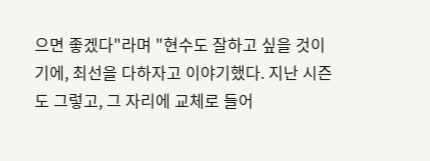으면 좋겠다"라며 "현수도 잘하고 싶을 것이기에, 최선을 다하자고 이야기했다. 지난 시즌도 그렇고, 그 자리에 교체로 들어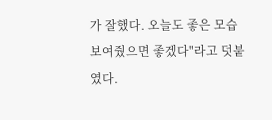가 잘했다. 오늘도 좋은 모습 보여줬으면 좋겠다"라고 덧붙였다.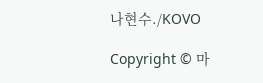나현수./KOVO

Copyright © 마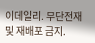이데일리. 무단전재 및 재배포 금지.